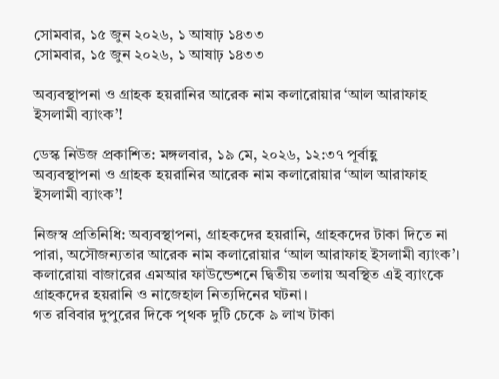সোমবার, ১৫ জুন ২০২৬, ১ আষাঢ় ১৪৩৩
সোমবার, ১৫ জুন ২০২৬, ১ আষাঢ় ১৪৩৩

অব্যবস্থাপনা ও গ্রাহক হয়রানির আরেক নাম কলারোয়ার ‘আল আরাফাহ ইসলামী ব্যাংক’!

ডেস্ক নিউজ প্রকাশিত: মঙ্গলবার, ১৯ মে, ২০২৬, ১২:৩৭ পূর্বাহ্ণ
অব্যবস্থাপনা ও গ্রাহক হয়রানির আরেক নাম কলারোয়ার ‘আল আরাফাহ ইসলামী ব্যাংক’!

নিজস্ব প্রতিনিধি: অব্যবস্থাপনা, গ্রাহকদের হয়রানি, গ্রাহকদের টাকা দিতে না পারা, অসৌজন্যতার আরেক নাম কলারোয়ার ‘আল আরাফাহ ইসলামী ব্যাংক’। কলারোয়া বাজারের এমআর ফাউন্ডেশনে দ্বিতীয় তলায় অবস্থিত এই ব্যাংকে গ্রাহকদের হয়রানি ও নাজেহাল নিত্যদিনের ঘটনা।
গত রবিবার দুপুরের দিকে পৃথক দুটি চেকে ৯ লাখ টাকা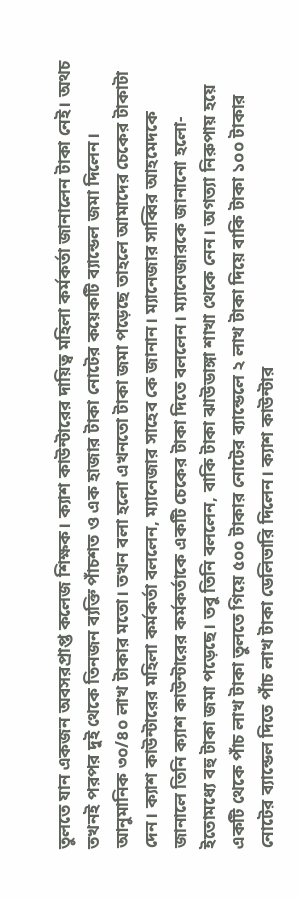তুলতে যান একজন অবসরপ্রাপ্ত কলেজ শিক্ষক। ক্যাশ কাউন্টারের দায়িত্ব মহিলা কর্মকর্তা জানালেন টাকা নেই। অথচ তখনই পরপর দুই থেকে তিনজন ব্যক্তি পাঁচশত ও এক হাজার টাকা নোটের কয়েকটি ব্যান্ডেল জমা দিলেন। আনুমানিক ৩০/৪০ লাখ টাকার মতো। তখন বলা হলো এখনতো টাকা জমা পড়েছে তাহলে আমাদের চেকের টাকাটা দেন। ক্যাশ কাউন্টারের মহিলা কর্মকর্তা বললেন, ম্যানেজার সাহেব কে জানান। ম্যানেজার সাব্বির আহমেদকে জানালে তিনি ক্যাশ কাউন্টারের কর্মকর্তাকে একটি চেকের টাকা দিতে বললেন। ম্যানেজারকে জানানো হলো- ইতোমধ্যে বহু টাকা জমা পড়েছে। তবু তিনি বললেন, বাকি টাকা ঝাউডাঙ্গা শাখা থেকে নেন। অগত্যা নিরুপায় হয়ে একটি থেকে পাঁচ লাখ টাকা তুলতে গিয়ে ৫০০ টাকার নোটের ব্যান্ডেলে ২ লাখ টাকা দিয়ে বাকি টাকা ১০০ টাকার নোটের ব্যান্ডেল দিতে পাঁচ লাখ টাকা ডেলিভারি দিলেন। ক্যাশ কাউন্টার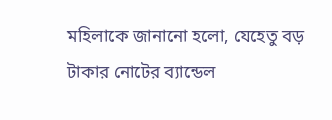মহিলাকে জানানো হলো, যেহেতু বড় টাকার নোটের ব্যান্ডেল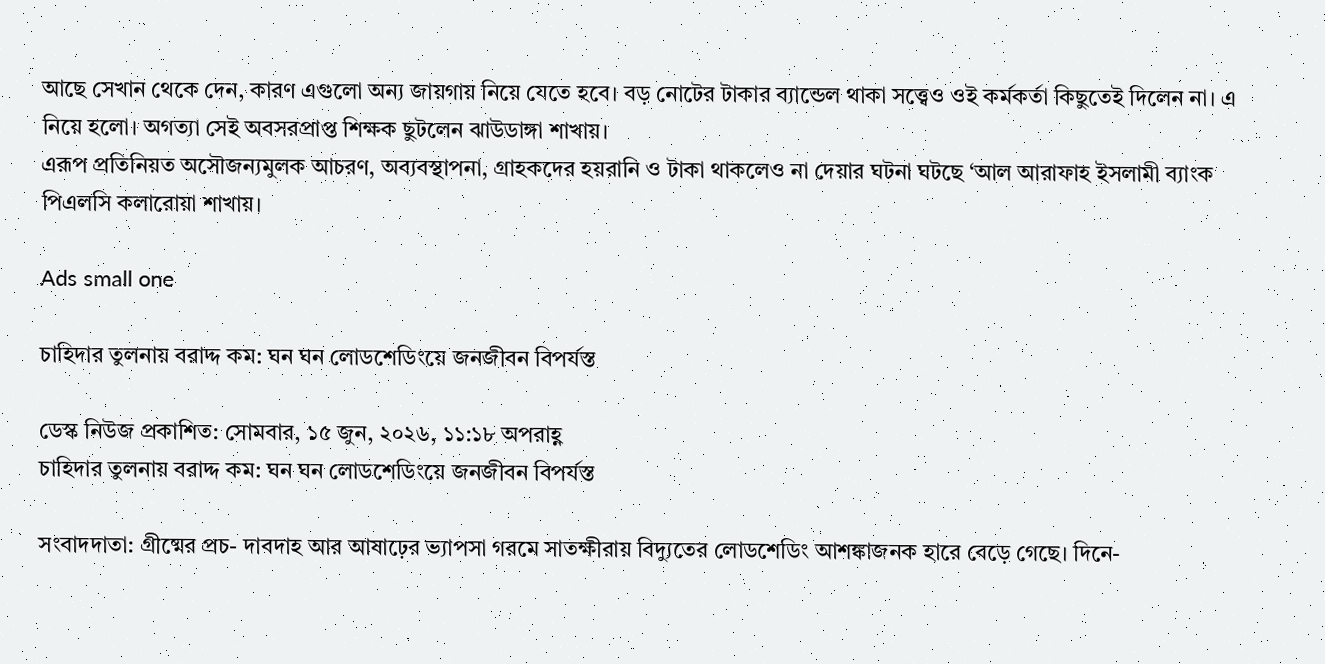আছে সেখান থেকে দেন, কারণ এগুলো অন্য জায়গায় নিয়ে যেতে হবে। বড় নোটের টাকার ব্যান্ডেল থাকা সত্ত্বেও ওই কর্মকর্তা কিছুতেই দিলেন না। এ নিয়ে হলো। অগত্যা সেই অবসরপ্রাপ্ত শিক্ষক ছুটলেন ঝাউডাঙ্গা শাখায়।
এরূপ প্রতিনিয়ত অসৌজন্যমুলক আচরণ, অব্যবস্থাপনা, গ্রাহকদের হয়রানি ও টাকা থাকলেও না দেয়ার ঘটনা ঘটছে ‘আল আরাফাহ ইসলামী ব্যাংক পিএলসি কলারোয়া শাখায়।

Ads small one

চাহিদার তুলনায় বরাদ্দ কম: ঘন ঘন লোডশেডিংয়ে জনজীবন বিপর্যস্ত

ডেস্ক নিউজ প্রকাশিত: সোমবার, ১৫ জুন, ২০২৬, ১১:১৮ অপরাহ্ণ
চাহিদার তুলনায় বরাদ্দ কম: ঘন ঘন লোডশেডিংয়ে জনজীবন বিপর্যস্ত

সংবাদদাতা: গ্রীষ্মের প্রচ- দাবদাহ আর আষাঢ়ের ভ্যাপসা গরমে সাতক্ষীরায় বিদ্যুতের লোডশেডিং আশঙ্কাজনক হারে বেড়ে গেছে। দিনে-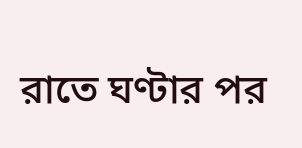রাতে ঘণ্টার পর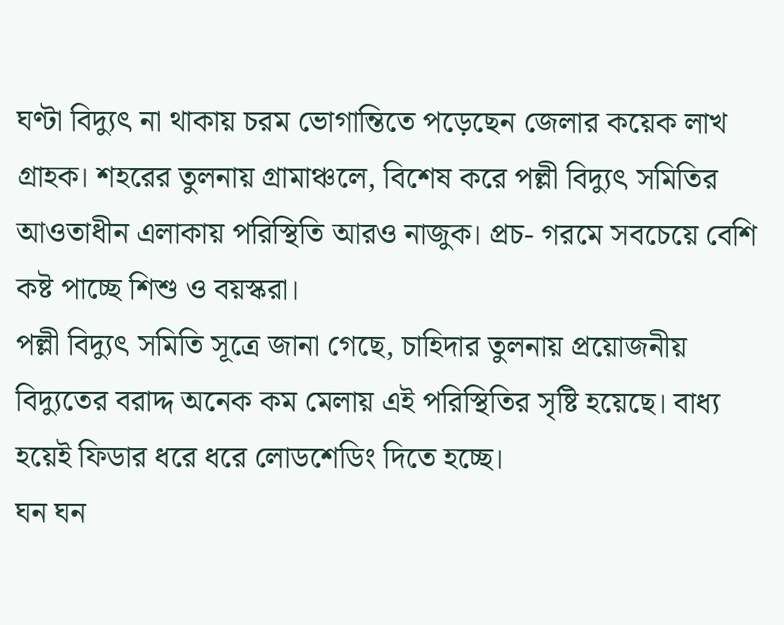ঘণ্টা বিদ্যুৎ না থাকায় চরম ভোগান্তিতে পড়েছেন জেলার কয়েক লাখ গ্রাহক। শহরের তুলনায় গ্রামাঞ্চলে, বিশেষ করে পল্লী বিদ্যুৎ সমিতির আওতাধীন এলাকায় পরিস্থিতি আরও নাজুক। প্রচ- গরমে সবচেয়ে বেশি কষ্ট পাচ্ছে শিশু ও বয়স্করা।
পল্লী বিদ্যুৎ সমিতি সূত্রে জানা গেছে, চাহিদার তুলনায় প্রয়োজনীয় বিদ্যুতের বরাদ্দ অনেক কম মেলায় এই পরিস্থিতির সৃষ্টি হয়েছে। বাধ্য হয়েই ফিডার ধরে ধরে লোডশেডিং দিতে হচ্ছে।
ঘন ঘন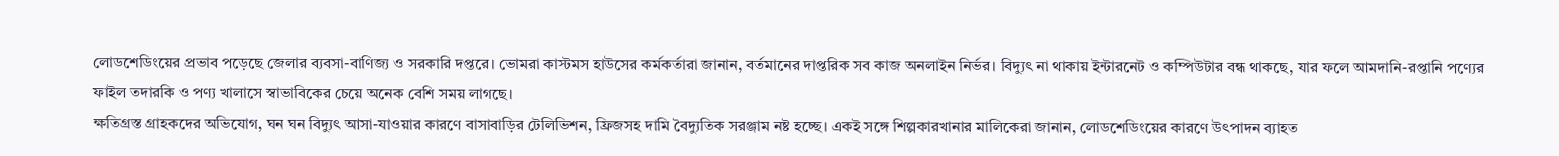লোডশেডিংয়ের প্রভাব পড়েছে জেলার ব্যবসা-বাণিজ্য ও সরকারি দপ্তরে। ভোমরা কাস্টমস হাউসের কর্মকর্তারা জানান, বর্তমানের দাপ্তরিক সব কাজ অনলাইন নির্ভর। বিদ্যুৎ না থাকায় ইন্টারনেট ও কম্পিউটার বন্ধ থাকছে, যার ফলে আমদানি-রপ্তানি পণ্যের ফাইল তদারকি ও পণ্য খালাসে স্বাভাবিকের চেয়ে অনেক বেশি সময় লাগছে।
ক্ষতিগ্রস্ত গ্রাহকদের অভিযোগ, ঘন ঘন বিদ্যুৎ আসা-যাওয়ার কারণে বাসাবাড়ির টেলিভিশন, ফ্রিজসহ দামি বৈদ্যুতিক সরঞ্জাম নষ্ট হচ্ছে। একই সঙ্গে শিল্পকারখানার মালিকেরা জানান, লোডশেডিংয়ের কারণে উৎপাদন ব্যাহত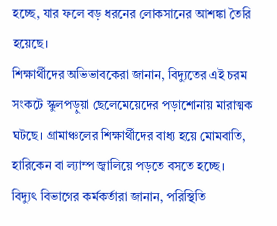হচ্ছে, যার ফলে বড় ধরনের লোকসানের আশঙ্কা তৈরি হয়েছে।
শিক্ষার্থীদের অভিভাবকেরা জানান, বিদ্যুতের এই চরম সংকটে স্কুলপড়ুয়া ছেলেমেয়েদের পড়াশোনায় মারাত্মক ঘটছে। গ্রামাঞ্চলের শিক্ষার্থীদের বাধ্য হয়ে মোমবাতি, হারিকেন বা ল্যাম্প জ্বালিয়ে পড়তে বসতে হচ্ছে। বিদ্যুৎ বিভাগের কর্মকর্তারা জানান, পরিস্থিতি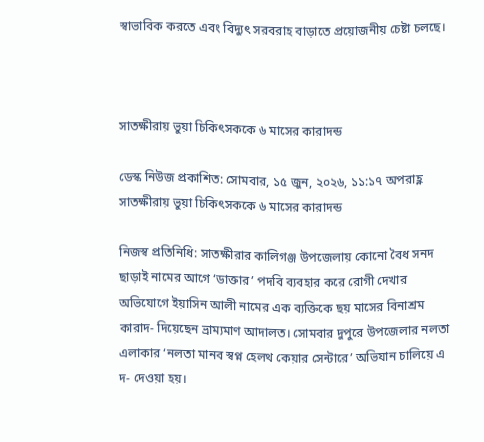স্বাভাবিক করতে এবং বিদ্যুৎ সরবরাহ বাড়াতে প্রয়োজনীয় চেষ্টা চলছে।



সাতক্ষীরায় ভুয়া চিকিৎসককে ৬ মাসের কারাদন্ড

ডেস্ক নিউজ প্রকাশিত: সোমবার, ১৫ জুন, ২০২৬, ১১:১৭ অপরাহ্ণ
সাতক্ষীরায় ভুয়া চিকিৎসককে ৬ মাসের কারাদন্ড

নিজস্ব প্রতিনিধি: সাতক্ষীরার কালিগঞ্জ উপজেলায় কোনো বৈধ সনদ ছাড়াই নামের আগে ‘ডাক্তার’ পদবি ব্যবহার করে রোগী দেখার অভিযোগে ইয়াসিন আলী নামের এক ব্যক্তিকে ছয় মাসের বিনাশ্রম কারাদ- দিয়েছেন ভ্রাম্যমাণ আদালত। সোমবার দুপুরে উপজেলার নলতা এলাকার ‘নলতা মানব স্বপ্ন হেলথ কেয়ার সেন্টারে’ অভিযান চালিয়ে এ দ- দেওয়া হয়।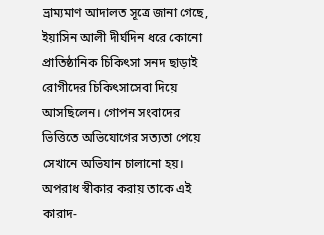ভ্রাম্যমাণ আদালত সূত্রে জানা গেছে, ইয়াসিন আলী দীর্ঘদিন ধরে কোনো প্রাতিষ্ঠানিক চিকিৎসা সনদ ছাড়াই রোগীদের চিকিৎসাসেবা দিয়ে আসছিলেন। গোপন সংবাদের ভিত্তিতে অভিযোগের সত্যতা পেয়ে সেখানে অভিযান চালানো হয়। অপরাধ স্বীকার করায় তাকে এই কারাদ-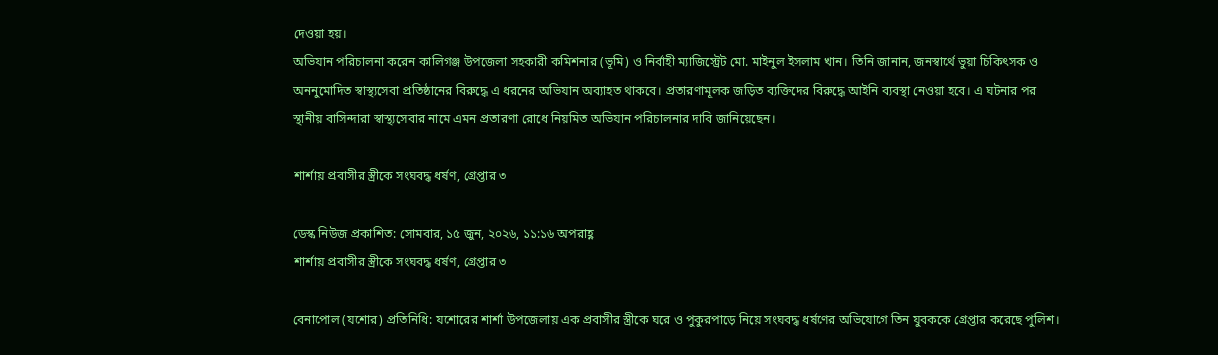দেওয়া হয়।
অভিযান পরিচালনা করেন কালিগঞ্জ উপজেলা সহকারী কমিশনার (ভূমি) ও নির্বাহী ম্যাজিস্ট্রেট মো. মাইনুল ইসলাম খান। তিনি জানান, জনস্বার্থে ভুয়া চিকিৎসক ও অননুমোদিত স্বাস্থ্যসেবা প্রতিষ্ঠানের বিরুদ্ধে এ ধরনের অভিযান অব্যাহত থাকবে। প্রতারণামূলক জড়িত ব্যক্তিদের বিরুদ্ধে আইনি ব্যবস্থা নেওয়া হবে। এ ঘটনার পর স্থানীয় বাসিন্দারা স্বাস্থ্যসেবার নামে এমন প্রতারণা রোধে নিয়মিত অভিযান পরিচালনার দাবি জানিয়েছেন।

শার্শায় প্রবাসীর স্ত্রীকে সংঘবদ্ধ ধর্ষণ, গ্রেপ্তার ৩

ডেস্ক নিউজ প্রকাশিত: সোমবার, ১৫ জুন, ২০২৬, ১১:১৬ অপরাহ্ণ
শার্শায় প্রবাসীর স্ত্রীকে সংঘবদ্ধ ধর্ষণ, গ্রেপ্তার ৩

বেনাপোল (যশোর) প্রতিনিধি: যশোরের শার্শা উপজেলায় এক প্রবাসীর স্ত্রীকে ঘরে ও পুকুরপাড়ে নিয়ে সংঘবদ্ধ ধর্ষণের অভিযোগে তিন যুবককে গ্রেপ্তার করেছে পুলিশ।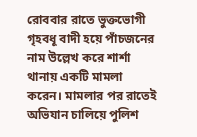রোববার রাতে ভুক্তভোগী গৃহবধূ বাদী হয়ে পাঁচজনের নাম উল্লেখ করে শার্শা থানায় একটি মামলা করেন। মামলার পর রাতেই অভিযান চালিয়ে পুলিশ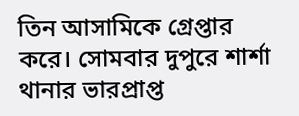তিন আসামিকে গ্রেপ্তার করে। সোমবার দুপুরে শার্শা থানার ভারপ্রাপ্ত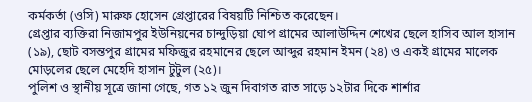কর্মকর্তা (ওসি) মারুফ হোসেন গ্রেপ্তারের বিষয়টি নিশ্চিত করেছেন।
গ্রেপ্তার ব্যক্তিরা নিজামপুর ইউনিয়নের চান্দুড়িয়া ঘোপ গ্রামের আলাউদ্দিন শেখের ছেলে হাসিব আল হাসান (১৯), ছোট বসন্তপুর গ্রামের মফিজুর রহমানের ছেলে আব্দুর রহমান ইমন (২৪) ও একই গ্রামের মালেক মোড়লের ছেলে মেহেদি হাসান টুটুল (২৫)।
পুলিশ ও স্থানীয় সূত্রে জানা গেছে, গত ১২ জুন দিবাগত রাত সাড়ে ১২টার দিকে শার্শার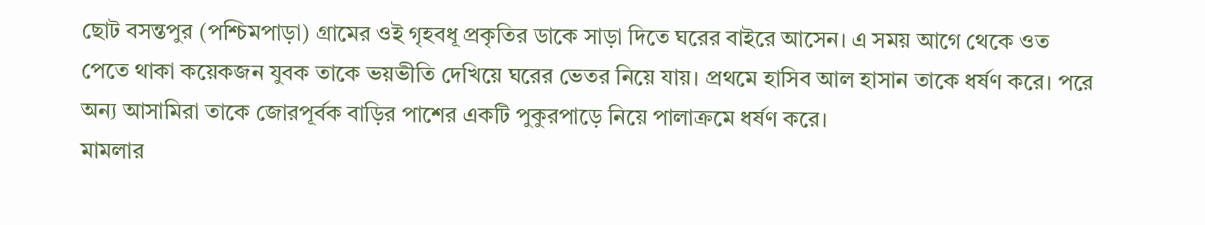ছোট বসন্তপুর (পশ্চিমপাড়া) গ্রামের ওই গৃহবধূ প্রকৃতির ডাকে সাড়া দিতে ঘরের বাইরে আসেন। এ সময় আগে থেকে ওত পেতে থাকা কয়েকজন যুবক তাকে ভয়ভীতি দেখিয়ে ঘরের ভেতর নিয়ে যায়। প্রথমে হাসিব আল হাসান তাকে ধর্ষণ করে। পরে অন্য আসামিরা তাকে জোরপূর্বক বাড়ির পাশের একটি পুকুরপাড়ে নিয়ে পালাক্রমে ধর্ষণ করে।
মামলার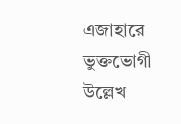এজাহারে ভুক্তভোগী উল্লেখ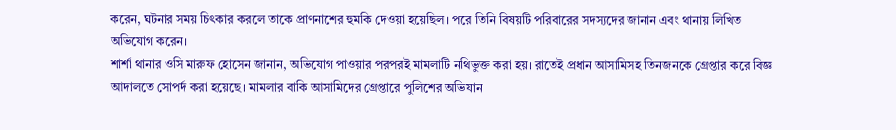করেন, ঘটনার সময় চিৎকার করলে তাকে প্রাণনাশের হুমকি দেওয়া হয়েছিল। পরে তিনি বিষয়টি পরিবারের সদস্যদের জানান এবং থানায় লিখিত অভিযোগ করেন।
শার্শা থানার ওসি মারুফ হোসেন জানান, অভিযোগ পাওয়ার পরপরই মামলাটি নথিভুক্ত করা হয়। রাতেই প্রধান আসামিসহ তিনজনকে গ্রেপ্তার করে বিজ্ঞ আদালতে সোপর্দ করা হয়েছে। মামলার বাকি আসামিদের গ্রেপ্তারে পুলিশের অভিযান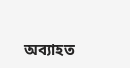অব্যাহত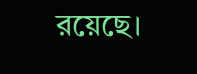রয়েছে।